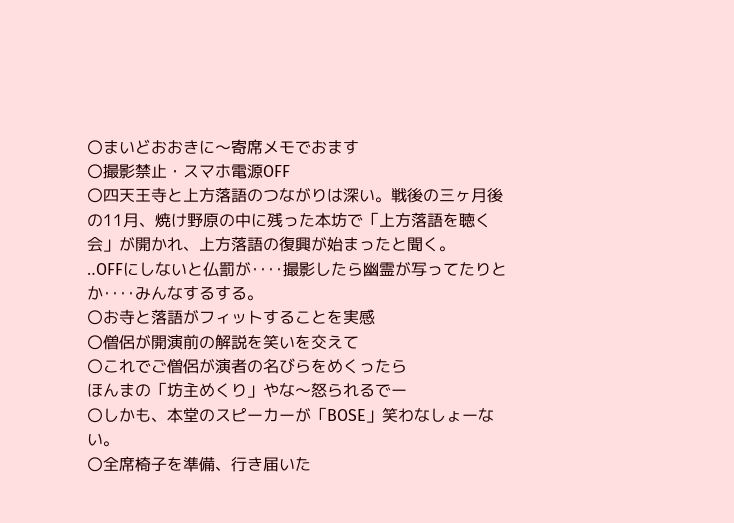〇まいどおおきに〜寄席メモでおます
〇撮影禁止・スマホ電源OFF
〇四天王寺と上方落語のつながりは深い。戦後の三ヶ月後の11月、焼け野原の中に残った本坊で「上方落語を聴く会」が開かれ、上方落語の復興が始まったと聞く。
‥OFFにしないと仏罰が‥‥撮影したら幽霊が写ってたりとか‥‥みんなするする。
〇お寺と落語がフィットすることを実感
〇僧侶が開演前の解説を笑いを交えて
〇これでご僧侶が演者の名びらをめくったら
ほんまの「坊主めくり」やな〜怒られるでー
〇しかも、本堂のスピーカーが「BOSE」笑わなしょーない。
〇全席椅子を準備、行き届いた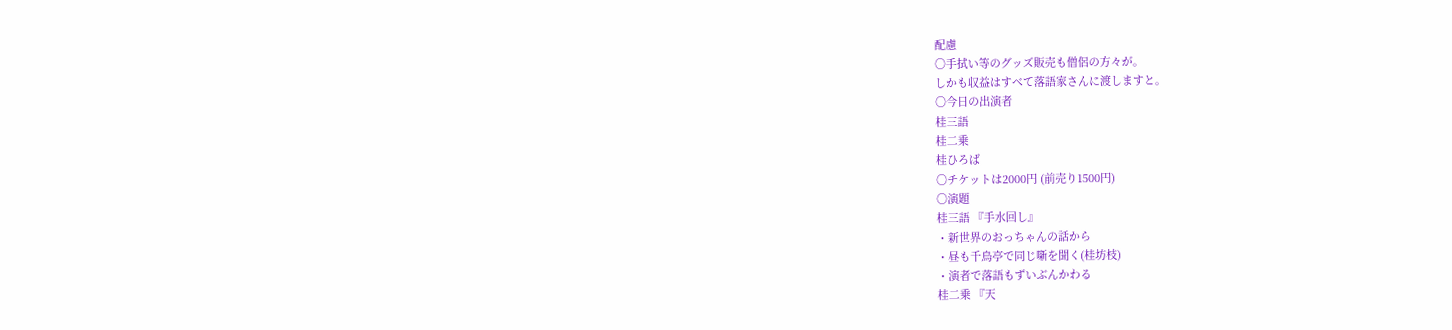配慮
〇手拭い等のグッズ販売も僧侶の方々が。
しかも収益はすべて落語家さんに渡しますと。
〇今日の出演者
桂三語
桂二乗
桂ひろば
〇チケットは2000円 (前売り1500円)
〇演題
桂三語 『手水回し』
・新世界のおっちゃんの話から
・昼も千鳥亭で同じ噺を聞く(桂坊枝)
・演者で落語もずいぶんかわる
桂二乗 『天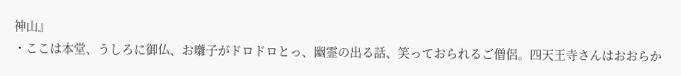神山』
・ここは本堂、うしろに御仏、お囃子がドロドロとっ、幽霊の出る話、笑っておられるご僧侶。四天王寺さんはおおらか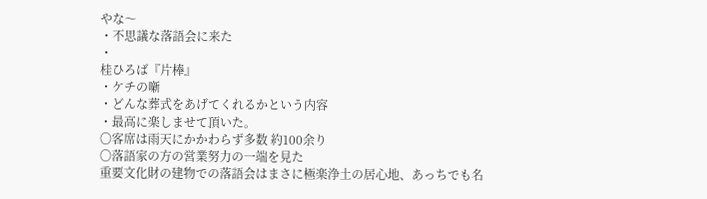やな〜
・不思議な落語会に来た
・
桂ひろば『片棒』
・ケチの噺
・どんな葬式をあげてくれるかという内容
・最高に楽しませて頂いた。
〇客席は雨天にかかわらず多数 約100余り
〇落語家の方の営業努力の一端を見た
重要文化財の建物での落語会はまさに極楽浄土の居心地、あっちでも名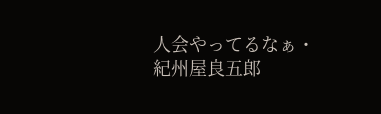人会やってるなぁ・紀州屋良五郎